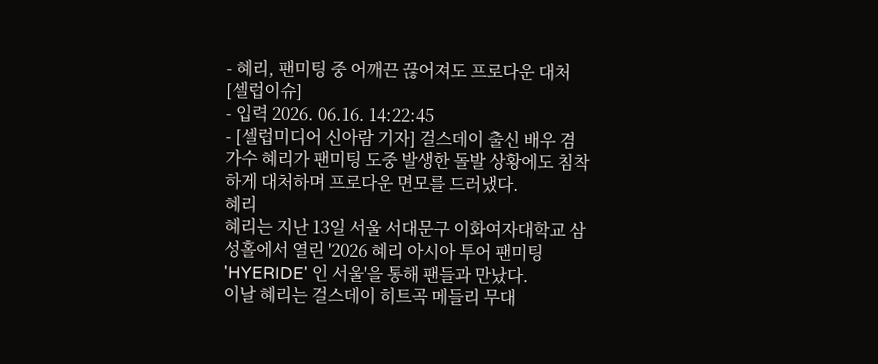- 혜리, 팬미팅 중 어깨끈 끊어져도 프로다운 대처[셀럽이슈]
- 입력 2026. 06.16. 14:22:45
- [셀럽미디어 신아람 기자] 걸스데이 출신 배우 겸 가수 혜리가 팬미팅 도중 발생한 돌발 상황에도 침착하게 대처하며 프로다운 면모를 드러냈다.
혜리
혜리는 지난 13일 서울 서대문구 이화여자대학교 삼성홀에서 열린 '2026 혜리 아시아 투어 팬미팅 'HYERIDE' 인 서울'을 통해 팬들과 만났다.
이날 혜리는 걸스데이 히트곡 메들리 무대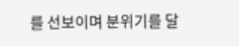를 선보이며 분위기를 달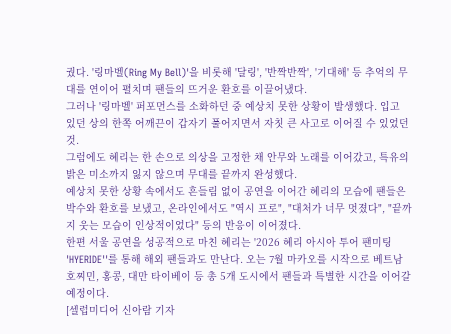궜다. '링마벨(Ring My Bell)'을 비롯해 '달링', '반짝반짝', '기대해' 등 추억의 무대를 연이어 펼치며 팬들의 뜨거운 환호를 이끌어냈다.
그러나 '링마벨' 퍼포먼스를 소화하던 중 예상치 못한 상황이 발생했다. 입고 있던 상의 한쪽 어깨끈이 갑자기 풀어지면서 자칫 큰 사고로 이어질 수 있었던 것.
그럼에도 혜리는 한 손으로 의상을 고정한 채 안무와 노래를 이어갔고, 특유의 밝은 미소까지 잃지 않으며 무대를 끝까지 완성했다.
예상치 못한 상황 속에서도 흔들림 없이 공연을 이어간 혜리의 모습에 팬들은 박수와 환호를 보냈고, 온라인에서도 "역시 프로", "대처가 너무 멋졌다", "끝까지 웃는 모습이 인상적이었다" 등의 반응이 이어졌다.
한편 서울 공연을 성공적으로 마친 혜리는 '2026 혜리 아시아 투어 팬미팅 'HYERIDE''를 통해 해외 팬들과도 만난다. 오는 7월 마카오를 시작으로 베트남 호찌민, 홍콩, 대만 타이베이 등 총 5개 도시에서 팬들과 특별한 시간을 이어갈 예정이다.
[셀럽미디어 신아람 기자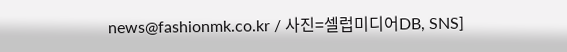news@fashionmk.co.kr / 사진=셀럽미디어DB, SNS]